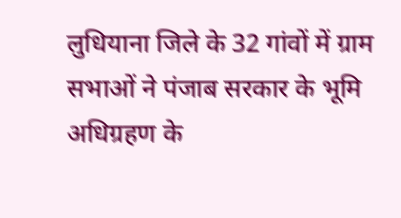लुधियाना जिले के 32 गांवों में ग्राम सभाओं ने पंजाब सरकार के भूमि अधिग्रहण के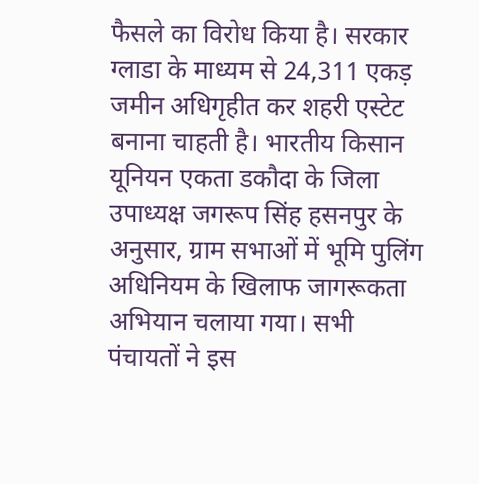फैसले का विरोध किया है। सरकार ग्लाडा के माध्यम से 24,311 एकड़ जमीन अधिगृहीत कर शहरी एस्टेट बनाना चाहती है। भारतीय किसान यूनियन एकता डकौदा के जिला उपाध्यक्ष जगरूप सिंह हसनपुर के अनुसार, ग्राम सभाओं में भूमि पुलिंग अधिनियम के खिलाफ जागरूकता अभियान चलाया गया। सभी पंचायतों ने इस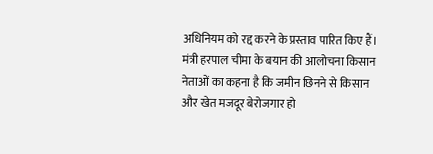अधिनियम को रद्द करने के प्रस्ताव पारित किए हैं। मंत्री हरपाल चीमा के बयान की आलोचना किसान नेताओं का कहना है कि जमीन छिनने से किसान और खेत मजदूर बेरोजगार हो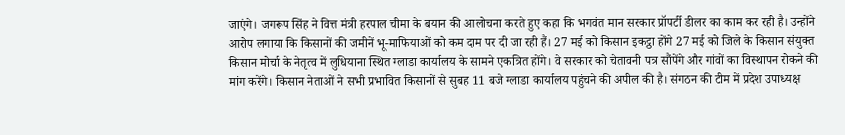जाएंगे। जगरूप सिंह ने वित्त मंत्री हरपाल चीमा के बयान की आलोचना करते हुए कहा कि भगवंत मान सरकार प्रॉपर्टी डीलर का काम कर रही है। उन्होंने आरोप लगाया कि किसानों की जमीनें भू-माफियाओं को कम दाम पर दी जा रही हैं। 27 मई को किसान इकट्ठा होंगे 27 मई को जिले के किसान संयुक्त किसान मोर्चा के नेतृत्व में लुधियाना स्थित ग्लाडा कार्यालय के सामने एकत्रित होंगे। वे सरकार को चेतावनी पत्र सौंपेंगे और गांवों का विस्थापन रोकने की मांग करेंगे। किसान नेताओं ने सभी प्रभावित किसानों से सुबह 11 बजे ग्लाडा कार्यालय पहुंचने की अपील की है। संगठन की टीम में प्रदेश उपाध्यक्ष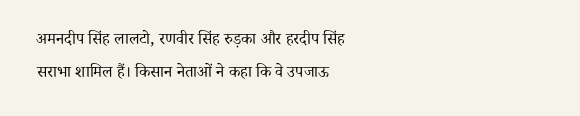अमनदीप सिंह लालटो, रणवीर सिंह रुड़का और हरदीप सिंह सराभा शामिल हैं। किसान नेताओं ने कहा कि वे उपजाऊ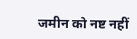जमीन को नष्ट नहीं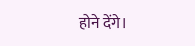होने देंगे।